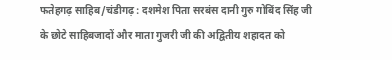फतेहगढ़ साहिब/चंडीगढ़ : दशमेश पिता सरबंस दानी गुरु गोबिंद सिंह जी के छोटे साहिबजादों और माता गुजरी जी की अद्वितीय शहादत को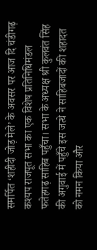समर्पित ‘शहीदी जोड़ मेले’ के अवसर पर आज दि चंडीगढ़ कश्यप राजपूत सभा का एक विशेष प्रतिनिधिमंडल फतेहगढ़ साहिब पहुँचा। सभा के अध्यक्ष श्री कुलवंत सिंह की अगुवाई में पहुँचे इस जत्थे ने साहिबजादों की शहादत को नमन किया और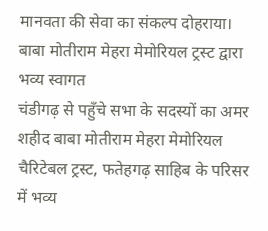मानवता की सेवा का संकल्प दोहराया।
बाबा मोतीराम मेहरा मेमोरियल ट्रस्ट द्वारा भव्य स्वागत
चंडीगढ़ से पहुँचे सभा के सदस्यों का अमर शहीद बाबा मोतीराम मेहरा मेमोरियल चैरिटेबल ट्रस्ट, फतेहगढ़ साहिब के परिसर में भव्य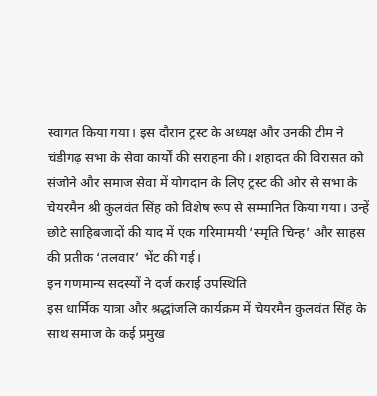स्वागत किया गया। इस दौरान ट्रस्ट के अध्यक्ष और उनकी टीम ने चंडीगढ़ सभा के सेवा कार्यों की सराहना की। शहादत की विरासत को संजोने और समाज सेवा में योगदान के लिए ट्रस्ट की ओर से सभा के चेयरमैन श्री कुलवंत सिंह को विशेष रूप से सम्मानित किया गया। उन्हें छोटे साहिबजादों की याद में एक गरिमामयी ‘स्मृति चिन्ह’ और साहस की प्रतीक ‘तलवार’ भेंट की गई।
इन गणमान्य सदस्यों ने दर्ज कराई उपस्थिति
इस धार्मिक यात्रा और श्रद्धांजलि कार्यक्रम में चेयरमैन कुलवंत सिंह के साथ समाज के कई प्रमुख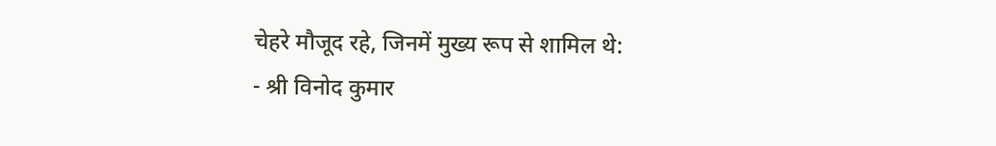चेहरे मौजूद रहे, जिनमें मुख्य रूप से शामिल थे:
- श्री विनोद कुमार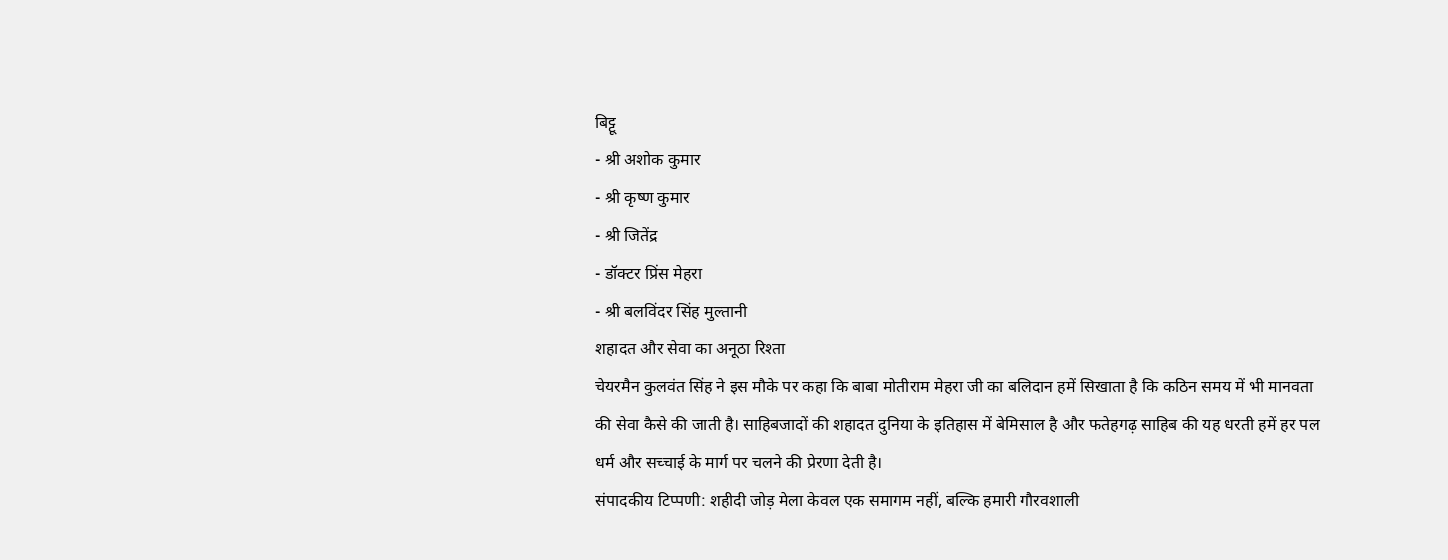बिट्टू
- श्री अशोक कुमार
- श्री कृष्ण कुमार
- श्री जितेंद्र
- डॉक्टर प्रिंस मेहरा
- श्री बलविंदर सिंह मुल्तानी
शहादत और सेवा का अनूठा रिश्ता
चेयरमैन कुलवंत सिंह ने इस मौके पर कहा कि बाबा मोतीराम मेहरा जी का बलिदान हमें सिखाता है कि कठिन समय में भी मानवता की सेवा कैसे की जाती है। साहिबजादों की शहादत दुनिया के इतिहास में बेमिसाल है और फतेहगढ़ साहिब की यह धरती हमें हर पल धर्म और सच्चाई के मार्ग पर चलने की प्रेरणा देती है।
संपादकीय टिप्पणी: शहीदी जोड़ मेला केवल एक समागम नहीं, बल्कि हमारी गौरवशाली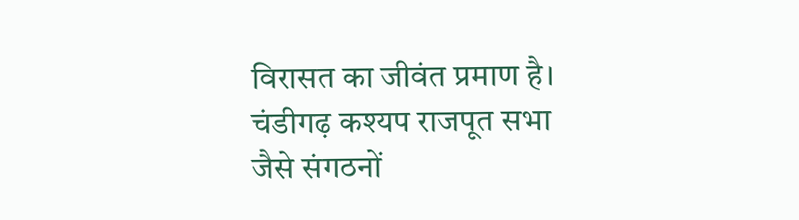विरासत का जीवंत प्रमाण है। चंडीगढ़ कश्यप राजपूत सभा जैसे संगठनों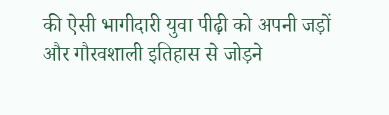की ऐसी भागीदारी युवा पीढ़ी को अपनी जड़ों और गौरवशाली इतिहास से जोड़ने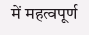में महत्वपूर्ण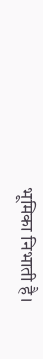भूमिका निभाती है।